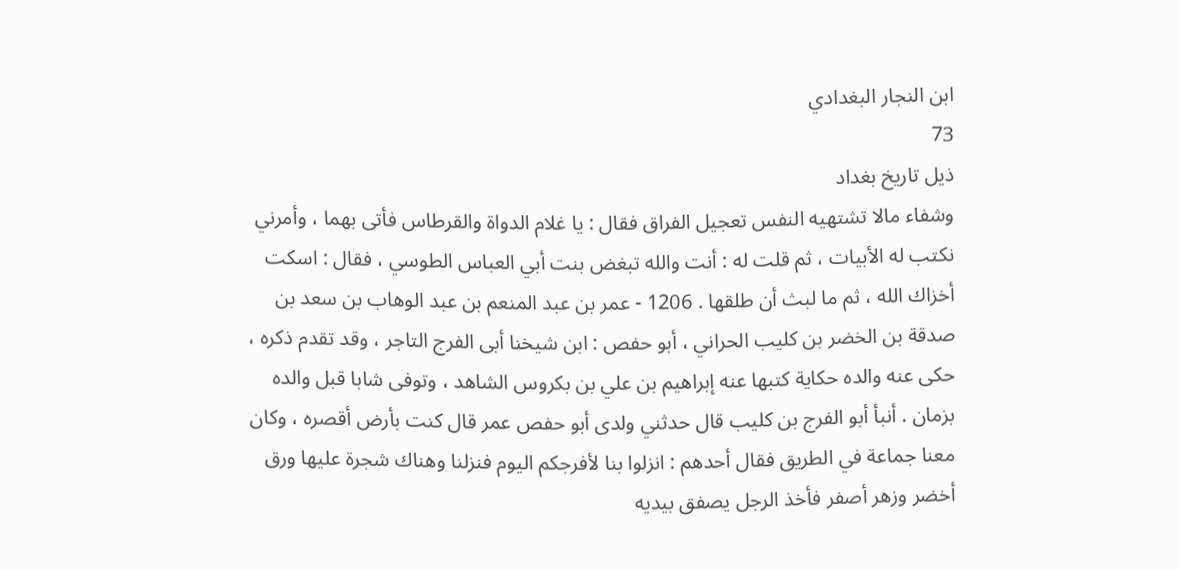ابن النجار البغدادي
73
ذيل تاريخ بغداد
وشفاء مالا تشتهيه النفس تعجيل الفراق فقال : يا غلام الدواة والقرطاس فأتى بهما ، وأمرني نكتب له الأبيات ، ثم قلت له : أنت والله تبغض بنت أبي العباس الطوسي ، فقال : اسكت أخزاك الله ، ثم ما لبث أن طلقها . 1206 - عمر بن عبد المنعم بن عبد الوهاب بن سعد بن صدقة بن الخضر بن كليب الحراني ، أبو حفص : ابن شيخنا أبى الفرج التاجر ، وقد تقدم ذكره ، حكى عنه والده حكاية كتبها عنه إبراهيم بن علي بن بكروس الشاهد ، وتوفى شابا قبل والده بزمان . أنبأ أبو الفرج بن كليب قال حدثني ولدى أبو حفص عمر قال كنت بأرض أقصره ، وكان معنا جماعة في الطريق فقال أحدهم : انزلوا بنا لأفرجكم اليوم فنزلنا وهناك شجرة عليها ورق أخضر وزهر أصفر فأخذ الرجل يصفق بيديه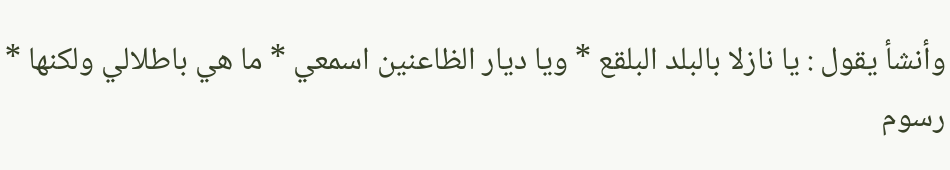وأنشأ يقول : يا نازلا بالبلد البلقع * ويا ديار الظاعنين اسمعي * ما هي باطلالي ولكنها * رسوم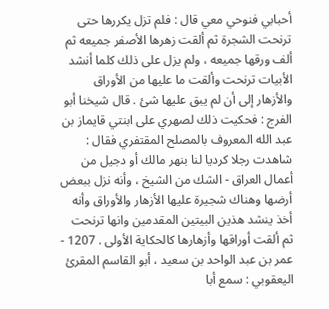أحبابي فنوحي معي قال : فلم تزل يكررها حتى ترنحت الشجرة ثم ألقت زهرها الأصفر جميعه ثم ألف ورقها جميعه ، ولم يزل على ذلك كلما أنشد الأبيات ترنحت وألقت ما عليها من الأوراق والأزهار إلى أن لم يبق عليها شئ . قال شيخنا أبو الفرج : فحكيت ذلك لصهري على ابنتي قايماز بن عبد الله المعروف بالمصلح المقتفري فقال : شاهدت رجلا كرديا لنا بنهر مالك أو دجيل من أعمال العراق - الشك من الشيخ ، وأنه نزل ببعض أرضها وهناك شجيرة عليها الأزهار والأوراق وأنه أخذ ينشد هذين البيتين المقدمين وانها ترنحت ثم ألقت أوراقها وأزهارها كالحكاية الأولى . 1207 - عمر بن عبد الواحد بن سعيد ، أبو القاسم المقرئ اليعقوبي : سمع أبا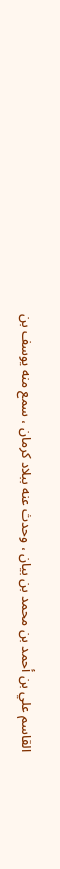القاسم علي بن أحمد بن محمد بن بيان ، وحدث عنه ببلاد كرمان ، سمع منه يوسف بن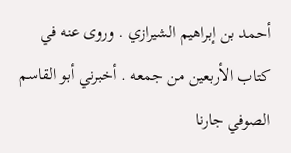أحمد بن إبراهيم الشيرازي . وروى عنه في كتاب الأربعين من جمعه . أخبرني أبو القاسم الصوفي جارنا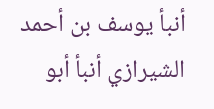أنبأ يوسف بن أحمد الشيرازي أنبأ أبو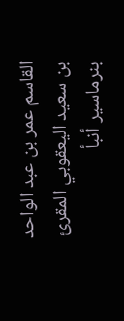القاسم عمر بن عبد الواحد بن سعيد اليعقوبي المقرئ بنرماسير أنبأ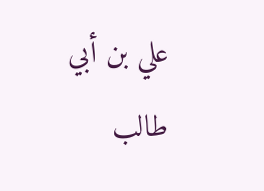علي بن أبي طالب